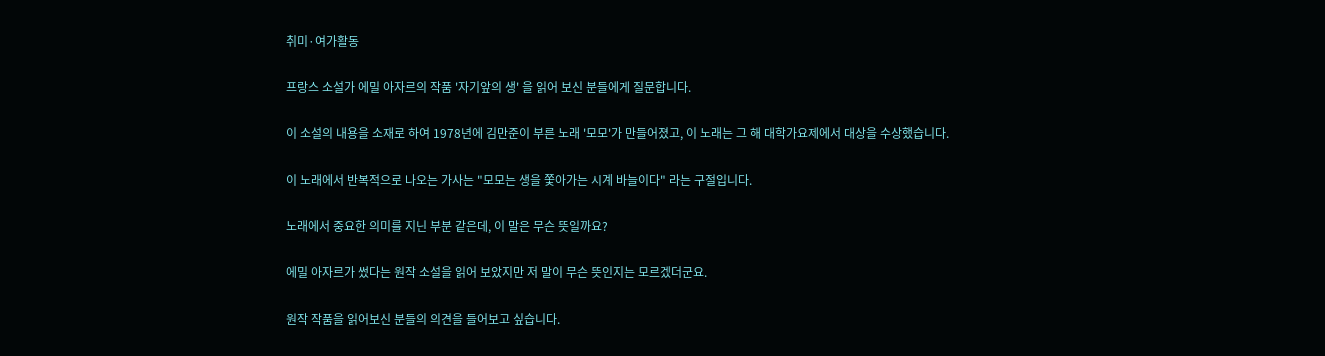취미·여가활동

프랑스 소설가 에밀 아자르의 작품 '자기앞의 생' 을 읽어 보신 분들에게 질문합니다.

이 소설의 내용을 소재로 하여 1978년에 김만준이 부른 노래 '모모'가 만들어졌고, 이 노래는 그 해 대학가요제에서 대상을 수상했습니다.

이 노래에서 반복적으로 나오는 가사는 "모모는 생을 쫓아가는 시계 바늘이다" 라는 구절입니다.

노래에서 중요한 의미를 지닌 부분 같은데, 이 말은 무슨 뜻일까요?

에밀 아자르가 썼다는 원작 소설을 읽어 보았지만 저 말이 무슨 뜻인지는 모르겠더군요.

원작 작품을 읽어보신 분들의 의견을 들어보고 싶습니다.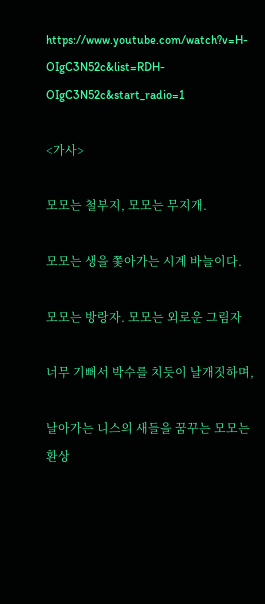https://www.youtube.com/watch?v=H-OIgC3N52c&list=RDH-OIgC3N52c&start_radio=1

<가사>

모모는 철부지, 모모는 무지개.

모모는 생을 쫓아가는 시계 바늘이다.

모모는 방랑자. 모모는 외로운 그림자

너무 기뻐서 박수를 치듯이 날개짓하며,

날아가는 니스의 새들을 꿈꾸는 모모는 환상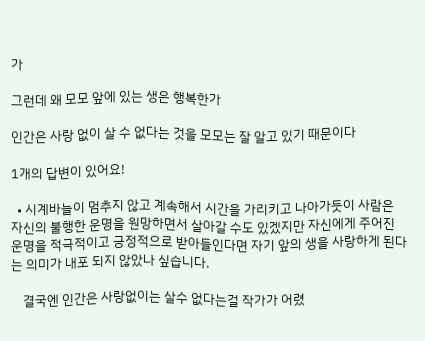가

그런데 왜 모모 앞에 있는 생은 행복한가

인간은 사랑 없이 살 수 없다는 것을 모모는 잘 알고 있기 때문이다

1개의 답변이 있어요!

  • 시계바늘이 멈추지 않고 계속해서 시간을 가리키고 나아가듯이 사람은 자신의 불행한 운명을 원망하면서 살아갈 수도 있겠지만 자신에게 주어진 운명을 적극적이고 긍정적으로 받아들인다면 자기 앞의 생을 사랑하게 된다는 의미가 내포 되지 않았나 싶습니다.

    결국엔 인간은 사랑없이는 살수 없다는걸 작가가 어렸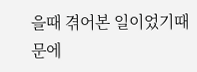을때 겪어본 일이었기때문에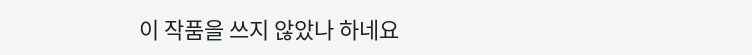이 작품을 쓰지 않았나 하네요